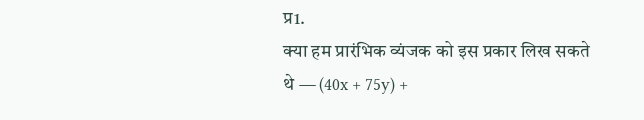प्र1.
क्या हम प्रारंभिक व्यंजक को इस प्रकार लिख सकते थे — (40x + 75y) +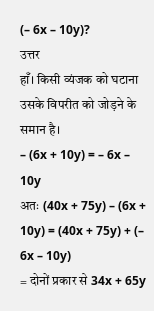(– 6x – 10y)?
उत्तर
हाँ। किसी व्यंजक को घटाना उसके विपरीत को जोड़ने के समान है।
– (6x + 10y) = – 6x – 10y
अतः (40x + 75y) – (6x + 10y) = (40x + 75y) + (– 6x – 10y)
= दोनों प्रकार से 34x + 65y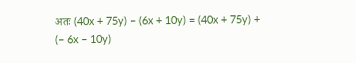अतः (40x + 75y) – (6x + 10y) = (40x + 75y) + (– 6x – 10y)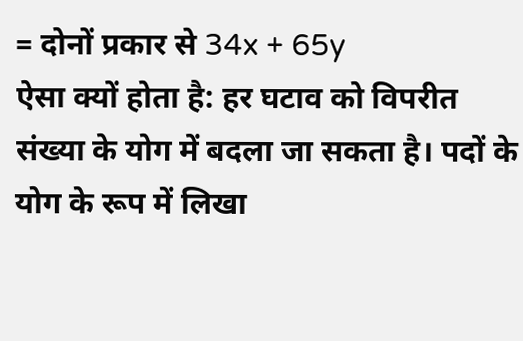= दोनों प्रकार से 34x + 65y
ऐसा क्यों होता है: हर घटाव को विपरीत संख्या के योग में बदला जा सकता है। पदों के योग के रूप में लिखा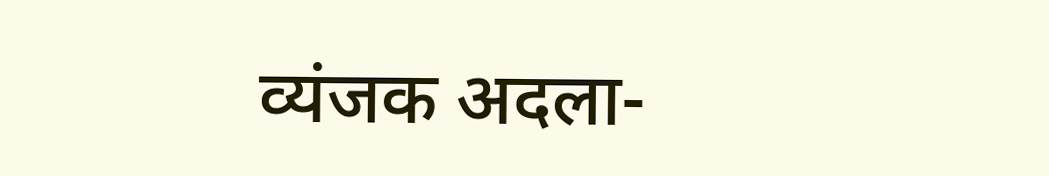व्यंजक अदला-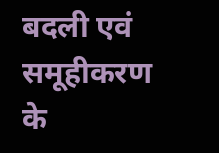बदली एवं समूहीकरण के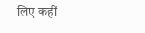लिए कहीं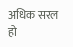अधिक सरल हो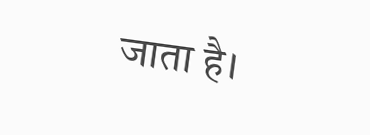जाता है।